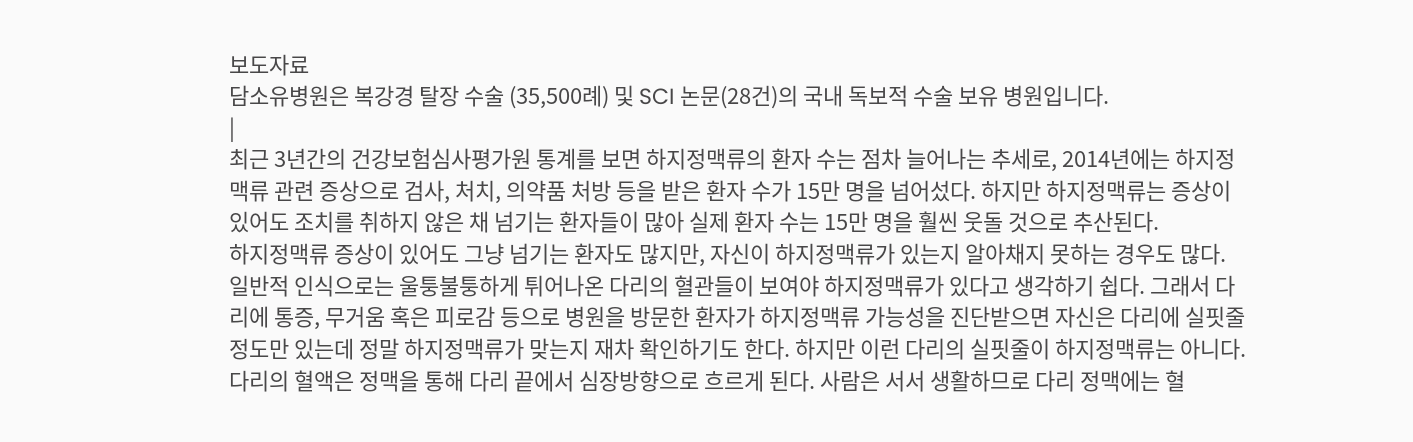보도자료
담소유병원은 복강경 탈장 수술 (35,500례) 및 SCI 논문(28건)의 국내 독보적 수술 보유 병원입니다.
|
최근 3년간의 건강보험심사평가원 통계를 보면 하지정맥류의 환자 수는 점차 늘어나는 추세로, 2014년에는 하지정맥류 관련 증상으로 검사, 처치, 의약품 처방 등을 받은 환자 수가 15만 명을 넘어섰다. 하지만 하지정맥류는 증상이 있어도 조치를 취하지 않은 채 넘기는 환자들이 많아 실제 환자 수는 15만 명을 훨씬 웃돌 것으로 추산된다.
하지정맥류 증상이 있어도 그냥 넘기는 환자도 많지만, 자신이 하지정맥류가 있는지 알아채지 못하는 경우도 많다. 일반적 인식으로는 울퉁불퉁하게 튀어나온 다리의 혈관들이 보여야 하지정맥류가 있다고 생각하기 쉽다. 그래서 다리에 통증, 무거움 혹은 피로감 등으로 병원을 방문한 환자가 하지정맥류 가능성을 진단받으면 자신은 다리에 실핏줄 정도만 있는데 정말 하지정맥류가 맞는지 재차 확인하기도 한다. 하지만 이런 다리의 실핏줄이 하지정맥류는 아니다.
다리의 혈액은 정맥을 통해 다리 끝에서 심장방향으로 흐르게 된다. 사람은 서서 생활하므로 다리 정맥에는 혈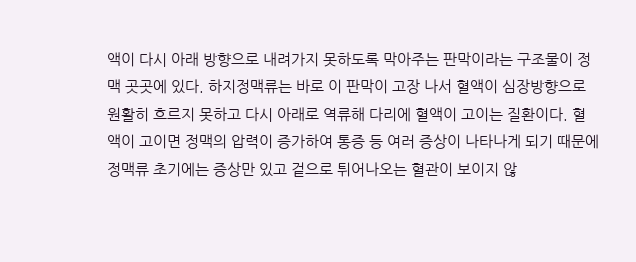액이 다시 아래 방향으로 내려가지 못하도록 막아주는 판막이라는 구조물이 정맥 곳곳에 있다. 하지정맥류는 바로 이 판막이 고장 나서 혈액이 심장방향으로 원활히 흐르지 못하고 다시 아래로 역류해 다리에 혈액이 고이는 질환이다. 혈액이 고이면 정맥의 압력이 증가하여 통증 등 여러 증상이 나타나게 되기 때문에 정맥류 초기에는 증상만 있고 겉으로 튀어나오는 혈관이 보이지 않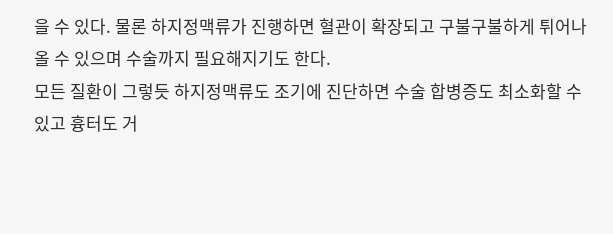을 수 있다. 물론 하지정맥류가 진행하면 혈관이 확장되고 구불구불하게 튀어나올 수 있으며 수술까지 필요해지기도 한다.
모든 질환이 그렇듯 하지정맥류도 조기에 진단하면 수술 합병증도 최소화할 수 있고 흉터도 거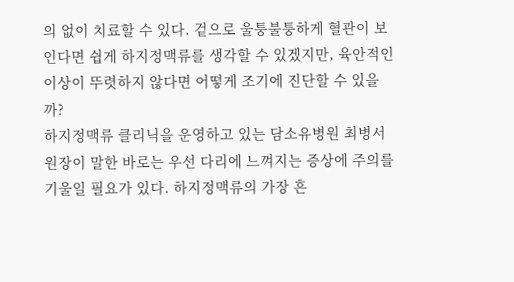의 없이 치료할 수 있다. 겉으로 울퉁불퉁하게 혈관이 보인다면 쉽게 하지정맥류를 생각할 수 있겠지만, 육안적인 이상이 뚜렷하지 않다면 어떻게 조기에 진단할 수 있을까?
하지정맥류 클리닉을 운영하고 있는 담소유병원 최병서 원장이 말한 바로는 우선 다리에 느껴지는 증상에 주의를 기울일 필요가 있다. 하지정맥류의 가장 흔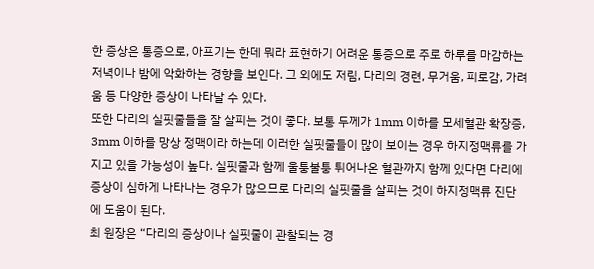한 증상은 통증으로, 아프기는 한데 뭐라 표현하기 어려운 통증으로 주로 하루를 마감하는 저녁이나 밤에 악화하는 경향을 보인다. 그 외에도 저림, 다리의 경련, 무거움, 피로감, 가려움 등 다양한 증상이 나타날 수 있다.
또한 다리의 실핏줄들을 잘 살피는 것이 좋다. 보통 두께가 1mm 이하를 모세혈관 확장증, 3mm 이하를 망상 정맥이라 하는데 이러한 실핏줄들이 많이 보이는 경우 하지정맥류를 가지고 있을 가능성이 높다. 실핏줄과 함께 울퉁불퉁 튀어나온 혈관까지 함께 있다면 다리에 증상이 심하게 나타나는 경우가 많으므로 다리의 실핏줄을 살피는 것이 하지정맥류 진단에 도움이 된다.
최 원장은 “다리의 증상이나 실핏줄이 관찰되는 경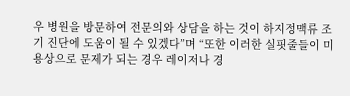우 병원을 방문하여 전문의와 상담을 하는 것이 하지정맥류 조기 진단에 도움이 될 수 있겠다”며 “또한 이러한 실핏줄들이 미용상으로 문제가 되는 경우 레이저나 경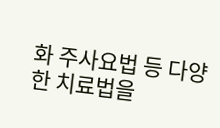화 주사요법 등 다양한 치료법을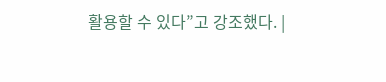활용할 수 있다”고 강조했다. |